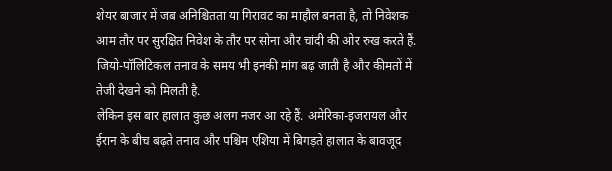शेयर बाजार में जब अनिश्चितता या गिरावट का माहौल बनता है, तो निवेशक आम तौर पर सुरक्षित निवेश के तौर पर सोना और चांदी की ओर रुख करते हैं. जियो-पॉलिटिकल तनाव के समय भी इनकी मांग बढ़ जाती है और कीमतों में तेजी देखने को मिलती है.
लेकिन इस बार हालात कुछ अलग नजर आ रहे हैं. अमेरिका-इजरायल और ईरान के बीच बढ़ते तनाव और पश्चिम एशिया में बिगड़ते हालात के बावजूद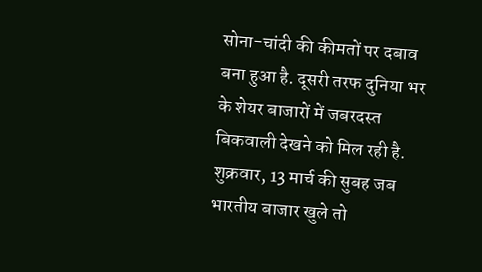सोना-चांदी की कीमतों पर दबाव बना हुआ है. दूसरी तरफ दुनिया भर के शेयर बाजारों में जबरदस्त बिकवाली देखने को मिल रही है.
शुक्रवार, 13 मार्च की सुबह जब भारतीय बाजार खुले तो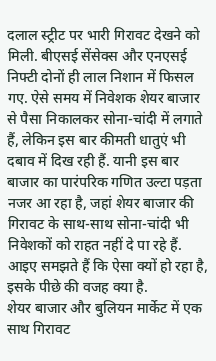दलाल स्ट्रीट पर भारी गिरावट देखने को मिली. बीएसई सेंसेक्स और एनएसई निफ्टी दोनों ही लाल निशान में फिसल गए. ऐसे समय में निवेशक शेयर बाजार से पैसा निकालकर सोना-चांदी में लगाते हैं, लेकिन इस बार कीमती धातुएं भी दबाव में दिख रही हैं. यानी इस बार बाजार का पारंपरिक गणित उल्टा पड़ता नजर आ रहा है, जहां शेयर बाजार की गिरावट के साथ-साथ सोना-चांदी भी निवेशकों को राहत नहीं दे पा रहे हैं. आइए समझते हैं कि ऐसा क्यों हो रहा है, इसके पीछे की वजह क्या है.
शेयर बाजार और बुलियन मार्केट में एक साथ गिरावट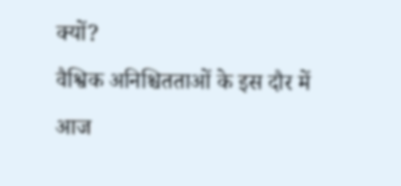क्यों?
वैश्विक अनिश्चितताओं के इस दौर में आज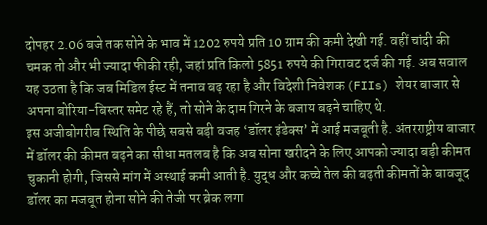दोपहर 2.06 बजे तक सोने के भाव में 1202 रुपये प्रति 10 ग्राम की कमी देखी गई. वहीं चांदी की चमक तो और भी ज्यादा फीकी रही, जहां प्रति किलो 5851 रुपये की गिरावट दर्ज की गई. अब सवाल यह उठता है कि जब मिडिल ईस्ट में तनाव बढ़ रहा है और विदेशी निवेशक (FIIs) शेयर बाजार से अपना बोरिया-बिस्तर समेट रहे हैं, तो सोने के दाम गिरने के बजाय बढ़ने चाहिए थे.
इस अजीबोगरीब स्थिति के पीछे सबसे बड़ी वजह ‘डॉलर इंडेक्स’ में आई मजबूती है. अंतरराष्ट्रीय बाजार में डॉलर की कीमत बढ़ने का सीधा मतलब है कि अब सोना खरीदने के लिए आपको ज्यादा बड़ी कीमत चुकानी होगी, जिससे मांग में अस्थाई कमी आती है. युद्ध और कच्चे तेल की बढ़ती कीमतों के बावजूद डॉलर का मजबूत होना सोने की तेजी पर ब्रेक लगा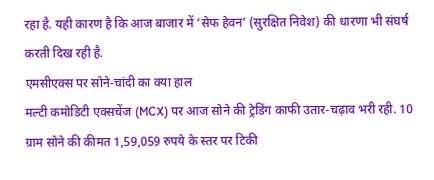रहा है. यही कारण है कि आज बाजार में ‘सेफ हेवन’ (सुरक्षित निवेश) की धारणा भी संघर्ष करती दिख रही है.
एमसीएक्स पर सोने-चांदी का क्या हाल
मल्टी कमोडिटी एक्सचेंज (MCX) पर आज सोने की ट्रेडिंग काफी उतार-चढ़ाव भरी रही. 10 ग्राम सोने की कीमत 1,59,059 रुपये के स्तर पर टिकी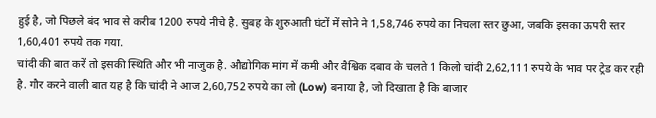हुई है, जो पिछले बंद भाव से करीब 1200 रुपये नीचे है. सुबह के शुरुआती घंटों में सोने ने 1,58,746 रुपये का निचला स्तर छुआ, जबकि इसका ऊपरी स्तर 1,60,401 रुपये तक गया.
चांदी की बात करें तो इसकी स्थिति और भी नाजुक है. औद्योगिक मांग में कमी और वैश्विक दबाव के चलते 1 किलो चांदी 2,62,111 रुपये के भाव पर ट्रेड कर रही है. गौर करने वाली बात यह है कि चांदी ने आज 2,60,752 रुपये का लो (Low) बनाया है, जो दिखाता है कि बाजार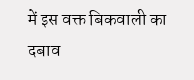में इस वक्त बिकवाली का दबाव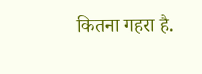कितना गहरा है.